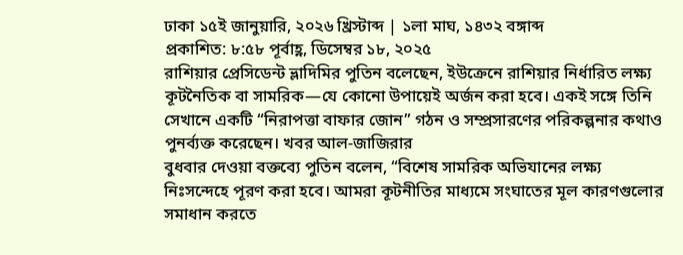ঢাকা ১৫ই জানুয়ারি, ২০২৬ খ্রিস্টাব্দ | ১লা মাঘ, ১৪৩২ বঙ্গাব্দ
প্রকাশিত: ৮:৫৮ পূর্বাহ্ণ, ডিসেম্বর ১৮, ২০২৫
রাশিয়ার প্রেসিডেন্ট ভ্লাদিমির পুতিন বলেছেন, ইউক্রেনে রাশিয়ার নির্ধারিত লক্ষ্য কূটনৈতিক বা সামরিক—যে কোনো উপায়েই অর্জন করা হবে। একই সঙ্গে তিনি সেখানে একটি “নিরাপত্তা বাফার জোন” গঠন ও সম্প্রসারণের পরিকল্পনার কথাও পুনর্ব্যক্ত করেছেন। খবর আল-জাজিরার
বুধবার দেওয়া বক্তব্যে পুতিন বলেন, “বিশেষ সামরিক অভিযানের লক্ষ্য নিঃসন্দেহে পূরণ করা হবে। আমরা কূটনীতির মাধ্যমে সংঘাতের মূল কারণগুলোর সমাধান করতে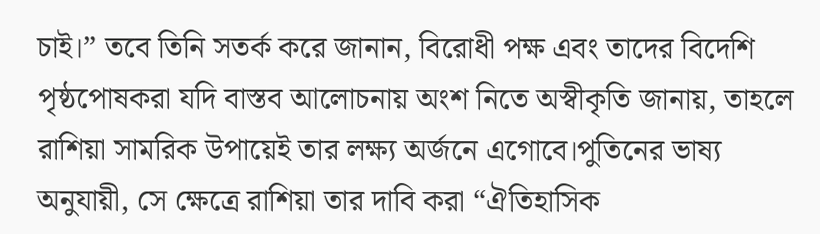চাই।” তবে তিনি সতর্ক করে জানান, বিরোধী পক্ষ এবং তাদের বিদেশি পৃষ্ঠপোষকরা যদি বাস্তব আলোচনায় অংশ নিতে অস্বীকৃতি জানায়, তাহলে রাশিয়া সামরিক উপায়েই তার লক্ষ্য অর্জনে এগোবে।পুতিনের ভাষ্য অনুযায়ী, সে ক্ষেত্রে রাশিয়া তার দাবি করা “ঐতিহাসিক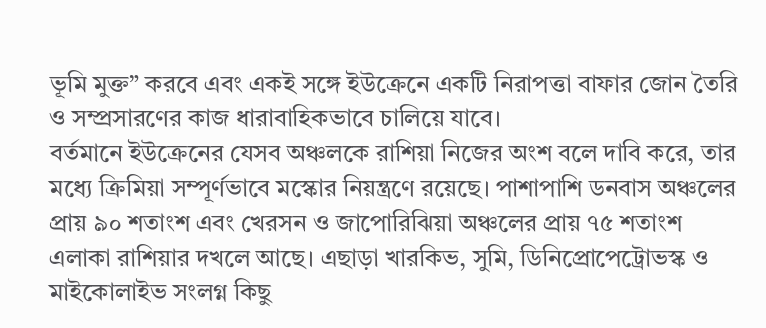ভূমি মুক্ত” করবে এবং একই সঙ্গে ইউক্রেনে একটি নিরাপত্তা বাফার জোন তৈরি ও সম্প্রসারণের কাজ ধারাবাহিকভাবে চালিয়ে যাবে।
বর্তমানে ইউক্রেনের যেসব অঞ্চলকে রাশিয়া নিজের অংশ বলে দাবি করে, তার মধ্যে ক্রিমিয়া সম্পূর্ণভাবে মস্কোর নিয়ন্ত্রণে রয়েছে। পাশাপাশি ডনবাস অঞ্চলের প্রায় ৯০ শতাংশ এবং খেরসন ও জাপোরিঝিয়া অঞ্চলের প্রায় ৭৫ শতাংশ এলাকা রাশিয়ার দখলে আছে। এছাড়া খারকিভ, সুমি, ডিনিপ্রোপেট্রোভস্ক ও মাইকোলাইভ সংলগ্ন কিছু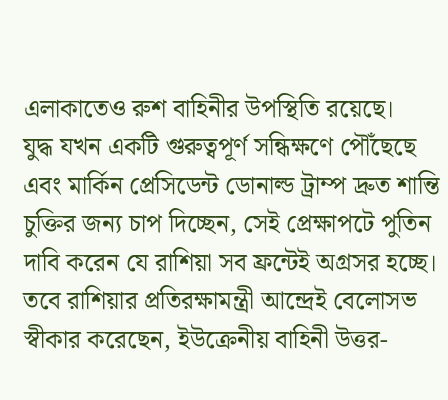এলাকাতেও রুশ বাহিনীর উপস্থিতি রয়েছে।
যুদ্ধ যখন একটি গুরুত্বপূর্ণ সন্ধিক্ষণে পৌঁছেছে এবং মার্কিন প্রেসিডেন্ট ডোনাল্ড ট্রাম্প দ্রুত শান্তি চুক্তির জন্য চাপ দিচ্ছেন, সেই প্রেক্ষাপটে পুতিন দাবি করেন যে রাশিয়া সব ফ্রন্টেই অগ্রসর হচ্ছে।
তবে রাশিয়ার প্রতিরক্ষামন্ত্রী আন্দ্রেই বেলোসভ স্বীকার করেছেন, ইউক্রেনীয় বাহিনী উত্তর-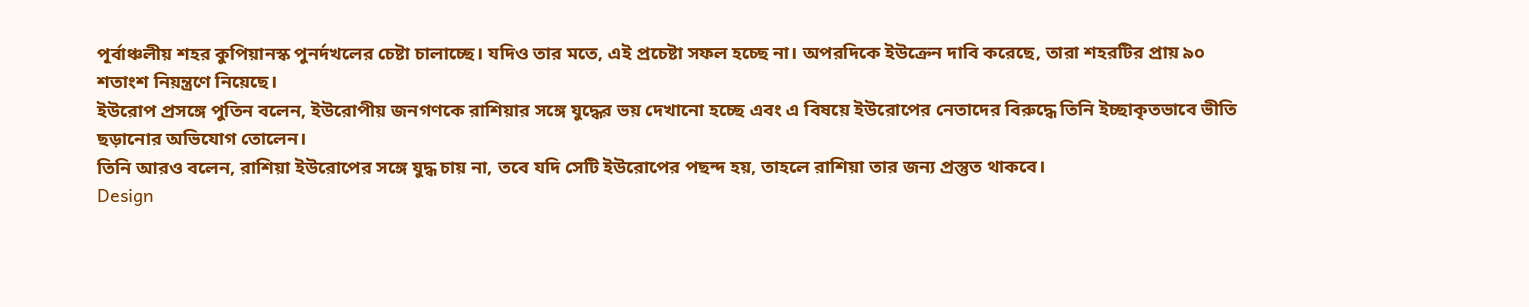পূর্বাঞ্চলীয় শহর কুপিয়ানস্ক পুনর্দখলের চেষ্টা চালাচ্ছে। যদিও তার মতে, এই প্রচেষ্টা সফল হচ্ছে না। অপরদিকে ইউক্রেন দাবি করেছে, তারা শহরটির প্রায় ৯০ শতাংশ নিয়ন্ত্রণে নিয়েছে।
ইউরোপ প্রসঙ্গে পুতিন বলেন, ইউরোপীয় জনগণকে রাশিয়ার সঙ্গে যুদ্ধের ভয় দেখানো হচ্ছে এবং এ বিষয়ে ইউরোপের নেতাদের বিরুদ্ধে তিনি ইচ্ছাকৃতভাবে ভীতি ছড়ানোর অভিযোগ তোলেন।
তিনি আরও বলেন, রাশিয়া ইউরোপের সঙ্গে যুদ্ধ চায় না, তবে যদি সেটি ইউরোপের পছন্দ হয়, তাহলে রাশিয়া তার জন্য প্রস্তুত থাকবে।
Design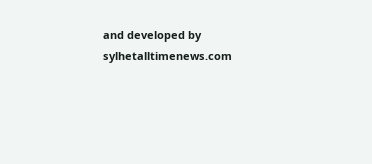and developed by sylhetalltimenews.com